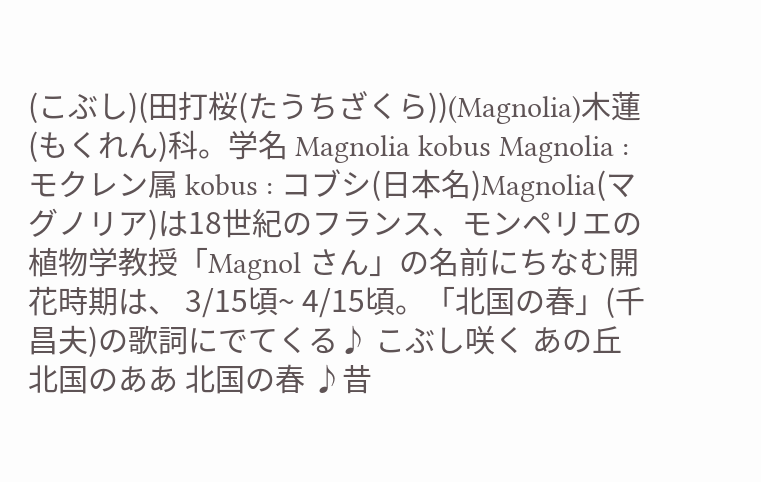(こぶし)(田打桜(たうちざくら))(Magnolia)木蓮(もくれん)科。学名 Magnolia kobus Magnolia : モクレン属 kobus : コブシ(日本名)Magnolia(マグノリア)は18世紀のフランス、モンペリエの植物学教授「Magnol さん」の名前にちなむ開花時期は、 3/15頃~ 4/15頃。「北国の春」(千昌夫)の歌詞にでてくる♪ こぶし咲く あの丘 北国のああ 北国の春 ♪昔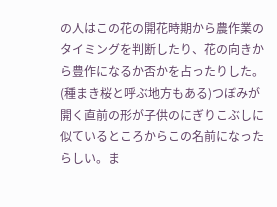の人はこの花の開花時期から農作業のタイミングを判断したり、花の向きから豊作になるか否かを占ったりした。(種まき桜と呼ぶ地方もある)つぼみが開く直前の形が子供のにぎりこぶしに似ているところからこの名前になったらしい。ま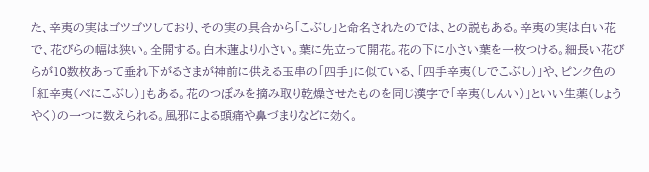た、辛夷の実はゴツゴツしており、その実の具合から「こぶし」と命名されたのでは、との説もある。辛夷の実は白い花で、花びらの幅は狭い。全開する。白木蓮より小さい。葉に先立って開花。花の下に小さい葉を一枚つける。細長い花びらが10数枚あって垂れ下がるさまが神前に供える玉串の「四手」に似ている、「四手辛夷(しでこぶし)」や、ピンク色の「紅辛夷(べにこぶし)」もある。花のつぼみを摘み取り乾燥させたものを同じ漢字で「辛夷(しんい)」といい生薬(しょうやく)の一つに数えられる。風邪による頭痛や鼻づまりなどに効く。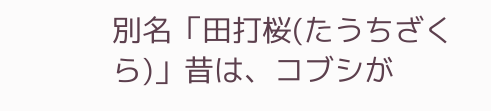別名「田打桜(たうちざくら)」昔は、コブシが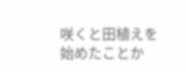咲くと田植えを始めたことか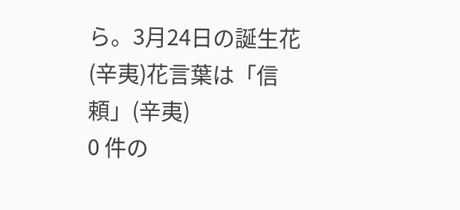ら。3月24日の誕生花(辛夷)花言葉は「信頼」(辛夷)
0 件の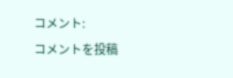コメント:
コメントを投稿